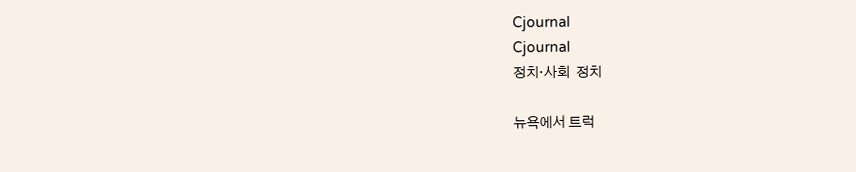Cjournal
Cjournal
정치·사회  정치

뉴욕에서 트럭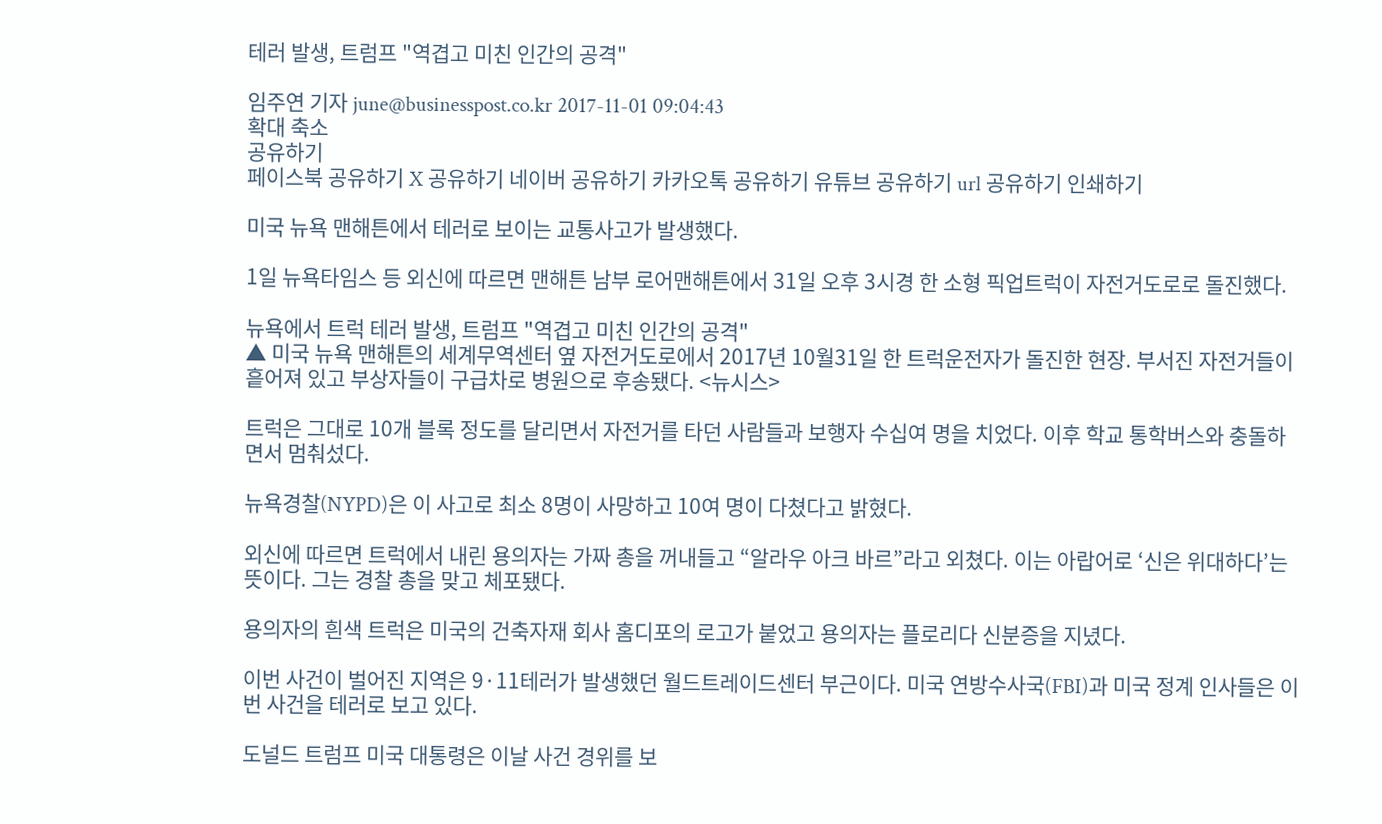테러 발생, 트럼프 "역겹고 미친 인간의 공격"

임주연 기자 june@businesspost.co.kr 2017-11-01 09:04:43
확대 축소
공유하기
페이스북 공유하기 X 공유하기 네이버 공유하기 카카오톡 공유하기 유튜브 공유하기 url 공유하기 인쇄하기

미국 뉴욕 맨해튼에서 테러로 보이는 교통사고가 발생했다.

1일 뉴욕타임스 등 외신에 따르면 맨해튼 남부 로어맨해튼에서 31일 오후 3시경 한 소형 픽업트럭이 자전거도로로 돌진했다.

뉴욕에서 트럭 테러 발생, 트럼프 "역겹고 미친 인간의 공격"
▲ 미국 뉴욕 맨해튼의 세계무역센터 옆 자전거도로에서 2017년 10월31일 한 트럭운전자가 돌진한 현장. 부서진 자전거들이 흩어져 있고 부상자들이 구급차로 병원으로 후송됐다. <뉴시스>

트럭은 그대로 10개 블록 정도를 달리면서 자전거를 타던 사람들과 보행자 수십여 명을 치었다. 이후 학교 통학버스와 충돌하면서 멈춰섰다.

뉴욕경찰(NYPD)은 이 사고로 최소 8명이 사망하고 10여 명이 다쳤다고 밝혔다.

외신에 따르면 트럭에서 내린 용의자는 가짜 총을 꺼내들고 “알라우 아크 바르”라고 외쳤다. 이는 아랍어로 ‘신은 위대하다’는 뜻이다. 그는 경찰 총을 맞고 체포됐다.

용의자의 흰색 트럭은 미국의 건축자재 회사 홈디포의 로고가 붙었고 용의자는 플로리다 신분증을 지녔다.

이번 사건이 벌어진 지역은 9·11테러가 발생했던 월드트레이드센터 부근이다. 미국 연방수사국(FBI)과 미국 정계 인사들은 이번 사건을 테러로 보고 있다.

도널드 트럼프 미국 대통령은 이날 사건 경위를 보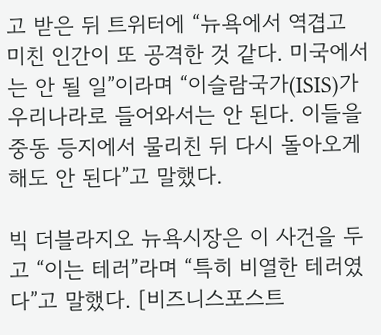고 받은 뒤 트위터에 “뉴욕에서 역겹고 미친 인간이 또 공격한 것 같다. 미국에서는 안 될 일”이라며 “이슬람국가(ISIS)가 우리나라로 들어와서는 안 된다. 이들을 중동 등지에서 물리친 뒤 다시 돌아오게 해도 안 된다”고 말했다.

빅 더블라지오 뉴욕시장은 이 사건을 두고 “이는 테러”라며 “특히 비열한 테러였다”고 말했다. [비즈니스포스트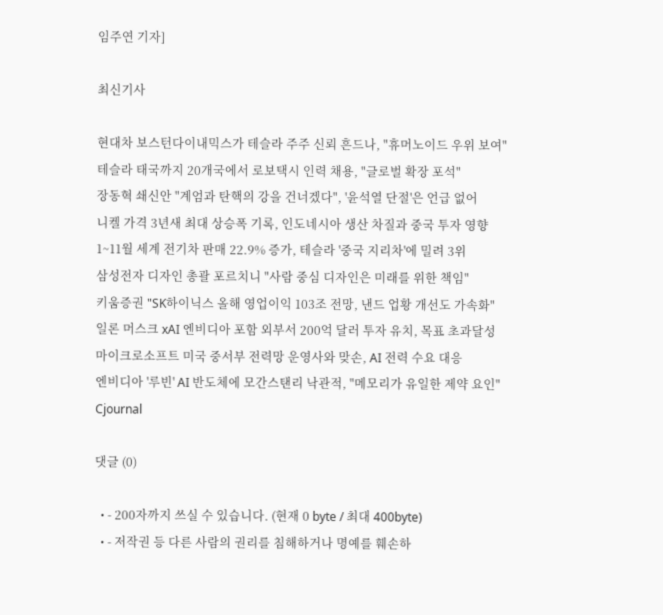임주연 기자]

최신기사

현대차 보스턴다이내믹스가 테슬라 주주 신뢰 흔드나, "휴머노이드 우위 보여"
테슬라 태국까지 20개국에서 로보택시 인력 채용, "글로벌 확장 포석"
장동혁 쇄신안 "계엄과 탄핵의 강을 건너겠다", '윤석열 단절'은 언급 없어
니켈 가격 3년새 최대 상승폭 기록, 인도네시아 생산 차질과 중국 투자 영향
1~11월 세계 전기차 판매 22.9% 증가, 테슬라 '중국 지리차'에 밀려 3위
삼성전자 디자인 총괄 포르치니 "사람 중심 디자인은 미래를 위한 책임"
키움증권 "SK하이닉스 올해 영업이익 103조 전망, 낸드 업황 개선도 가속화"
일론 머스크 xAI 엔비디아 포함 외부서 200억 달러 투자 유치, 목표 초과달성
마이크로소프트 미국 중서부 전력망 운영사와 맞손, AI 전력 수요 대응
엔비디아 '루빈' AI 반도체에 모간스탠리 낙관적, "메모리가 유일한 제약 요인"
Cjournal

댓글 (0)

  • - 200자까지 쓰실 수 있습니다. (현재 0 byte / 최대 400byte)
  • - 저작권 등 다른 사람의 권리를 침해하거나 명예를 훼손하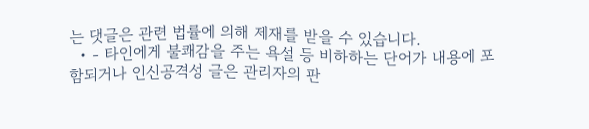는 댓글은 관련 법률에 의해 제재를 받을 수 있습니다.
  • - 타인에게 불쾌감을 주는 욕설 등 비하하는 단어가 내용에 포함되거나 인신공격성 글은 관리자의 판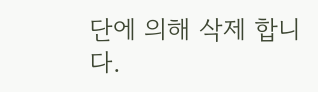단에 의해 삭제 합니다.